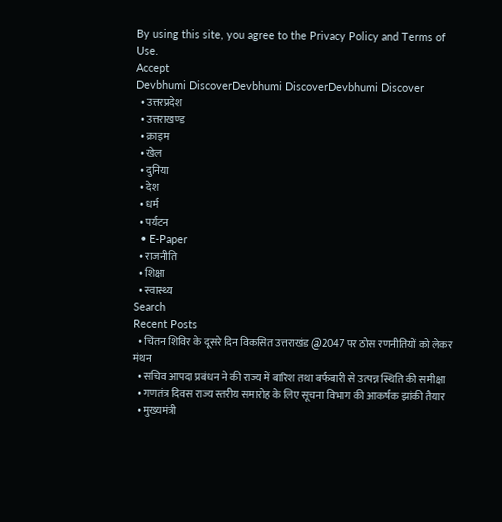By using this site, you agree to the Privacy Policy and Terms of Use.
Accept
Devbhumi DiscoverDevbhumi DiscoverDevbhumi Discover
  • उत्तरप्रदेश
  • उत्तराखण्ड
  • क्राइम
  • खेल
  • दुनिया
  • देश
  • धर्म
  • पर्यटन
  • E-Paper
  • राजनीति
  • शिक्षा
  • स्वास्थ्य
Search
Recent Posts
  • चिंतन शिविर के दूसरे दिन विकसित उत्तराखंड @2047 पर ठोस रणनीतियों को लेकर मंथन
  • सचिव आपदा प्रबंधन ने की राज्य में बारिश तथा बर्फबारी से उत्पन्न स्थिति की समीक्षा
  • गणतंत्र दिवस राज्य स्तरीय समारोह के लिए सूचना विभाग की आकर्षक झांकी तैयार
  • मुख्यमंत्री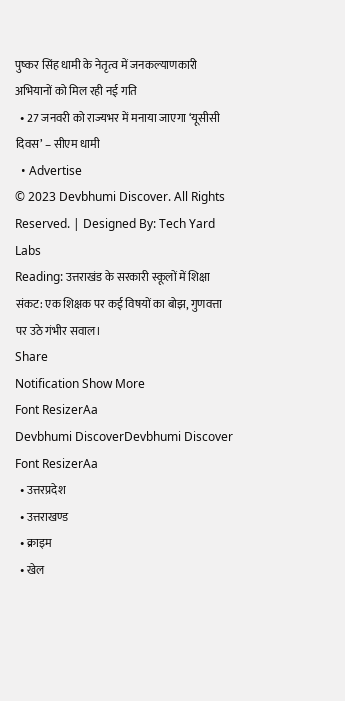पुष्कर सिंह धामी के नेतृत्व में जनकल्याणकारी अभियानों को मिल रही नई गति
  • 27 जनवरी को राज्यभर में मनाया जाएगा ‘यूसीसी दिवस’ – सीएम धामी
  • Advertise
© 2023 Devbhumi Discover. All Rights Reserved. | Designed By: Tech Yard Labs
Reading: उत्तराखंड के सरकारी स्कूलों में शिक्षा संकट: एक शिक्षक पर कई विषयों का बोझ, गुणवत्ता पर उठे गंभीर सवाल।
Share
Notification Show More
Font ResizerAa
Devbhumi DiscoverDevbhumi Discover
Font ResizerAa
  • उत्तरप्रदेश
  • उत्तराखण्ड
  • क्राइम
  • खेल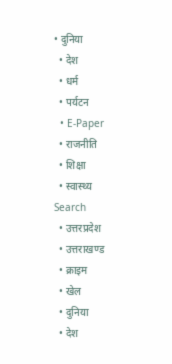• दुनिया
  • देश
  • धर्म
  • पर्यटन
  • E-Paper
  • राजनीति
  • शिक्षा
  • स्वास्थ्य
Search
  • उत्तरप्रदेश
  • उत्तराखण्ड
  • क्राइम
  • खेल
  • दुनिया
  • देश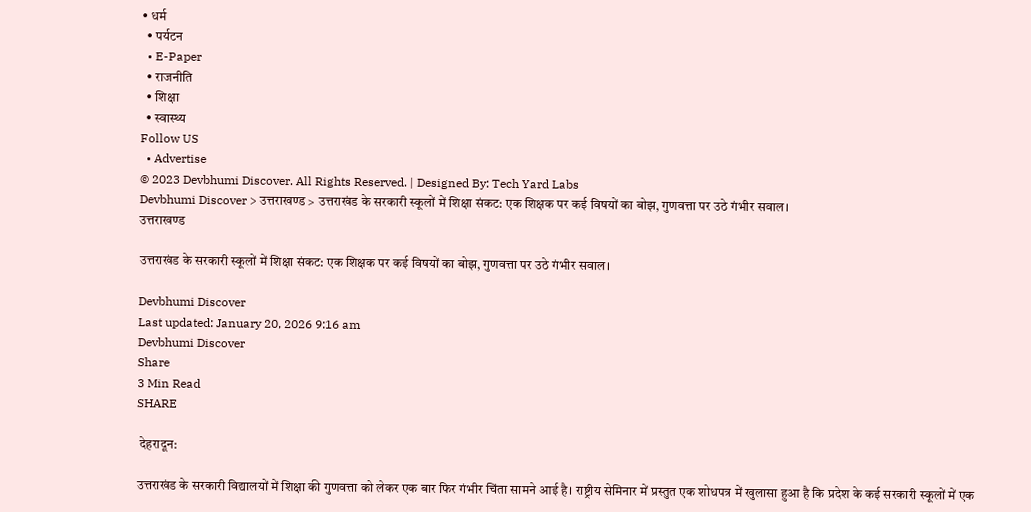• धर्म
  • पर्यटन
  • E-Paper
  • राजनीति
  • शिक्षा
  • स्वास्थ्य
Follow US
  • Advertise
© 2023 Devbhumi Discover. All Rights Reserved. | Designed By: Tech Yard Labs
Devbhumi Discover > उत्तराखण्ड > उत्तराखंड के सरकारी स्कूलों में शिक्षा संकट: एक शिक्षक पर कई विषयों का बोझ, गुणवत्ता पर उठे गंभीर सवाल।
उत्तराखण्ड

उत्तराखंड के सरकारी स्कूलों में शिक्षा संकट: एक शिक्षक पर कई विषयों का बोझ, गुणवत्ता पर उठे गंभीर सवाल।

Devbhumi Discover
Last updated: January 20, 2026 9:16 am
Devbhumi Discover
Share
3 Min Read
SHARE

 देहरादून:

उत्तराखंड के सरकारी विद्यालयों में शिक्षा की गुणवत्ता को लेकर एक बार फिर गंभीर चिंता सामने आई है। राष्ट्रीय सेमिनार में प्रस्तुत एक शोधपत्र में खुलासा हुआ है कि प्रदेश के कई सरकारी स्कूलों में एक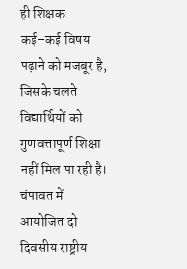ही शिक्षक कई–कई विषय पढ़ाने को मजबूर है, जिसके चलते विद्यार्थियों को गुणवत्तापूर्ण शिक्षा नहीं मिल पा रही है।
चंपावत में आयोजित दो दिवसीय राष्ट्रीय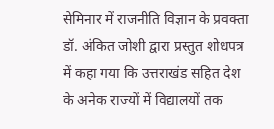सेमिनार में राजनीति विज्ञान के प्रवक्ता डॉ. अंकित जोशी द्वारा प्रस्तुत शोधपत्र में कहा गया कि उत्तराखंड सहित देश के अनेक राज्यों में विद्यालयों तक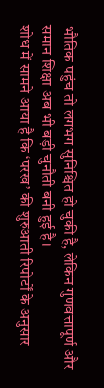भौतिक पहुंच तो लगभग सुनिश्चित हो चुकी है, लेकिन गुणवत्तापूर्ण और समान शिक्षा अब भी बड़ी चुनौती बनी हुई है।
शोध में सामने आया है कि ‘परख’ की शुरुआती रिपोर्टों के अनुसार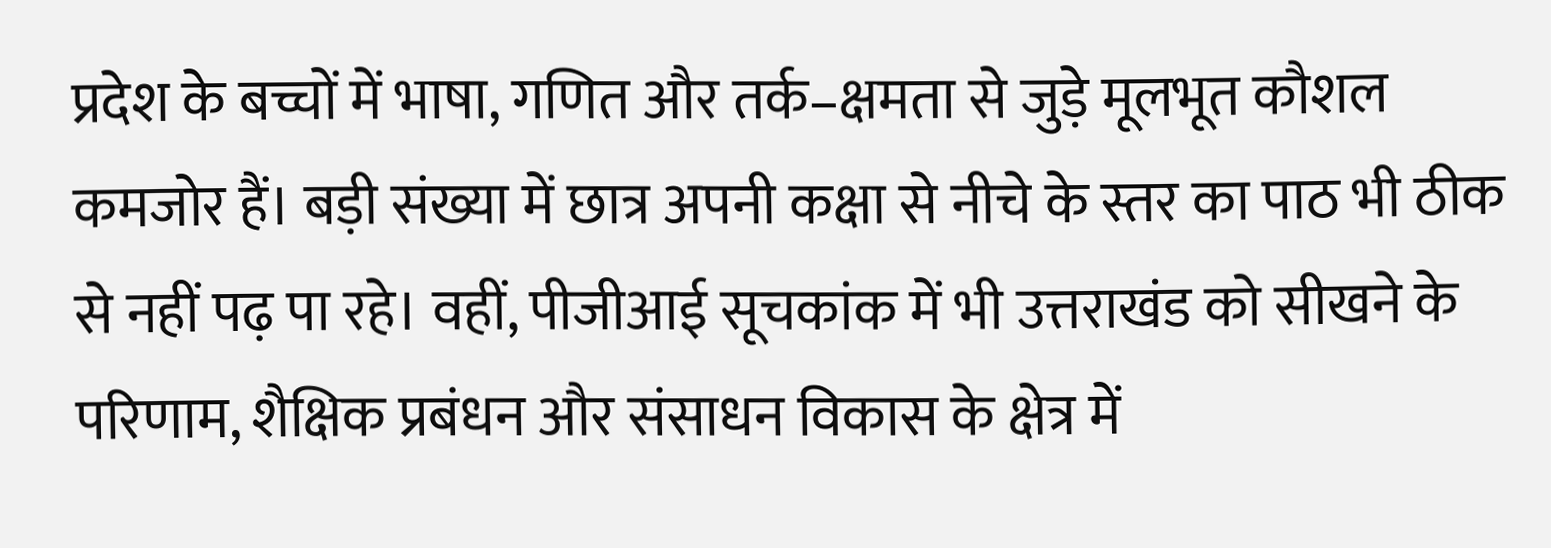प्रदेश के बच्चों में भाषा, गणित और तर्क–क्षमता से जुड़े मूलभूत कौशल कमजोर हैं। बड़ी संख्या में छात्र अपनी कक्षा से नीचे के स्तर का पाठ भी ठीक से नहीं पढ़ पा रहे। वहीं, पीजीआई सूचकांक में भी उत्तराखंड को सीखने के परिणाम, शैक्षिक प्रबंधन और संसाधन विकास के क्षेत्र में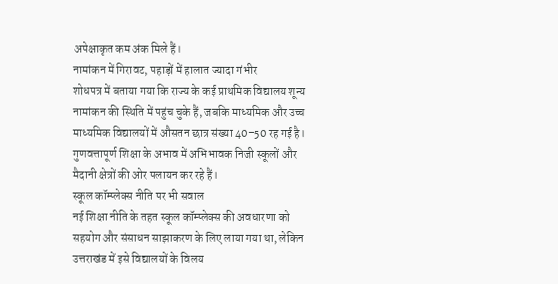अपेक्षाकृत कम अंक मिले हैं।
नामांकन में गिरावट, पहाड़ों में हालात ज्यादा गंभीर
शोधपत्र में बताया गया कि राज्य के कई प्राथमिक विद्यालय शून्य नामांकन की स्थिति में पहुंच चुके हैं, जबकि माध्यमिक और उच्च माध्यमिक विद्यालयों में औसतन छात्र संख्या 40–50 रह गई है। गुणवत्तापूर्ण शिक्षा के अभाव में अभिभावक निजी स्कूलों और मैदानी क्षेत्रों की ओर पलायन कर रहे हैं।
स्कूल कॉम्प्लेक्स नीति पर भी सवाल
नई शिक्षा नीति के तहत स्कूल कॉम्प्लेक्स की अवधारणा को सहयोग और संसाधन साझाकरण के लिए लाया गया था, लेकिन उत्तराखंड में इसे विद्यालयों के विलय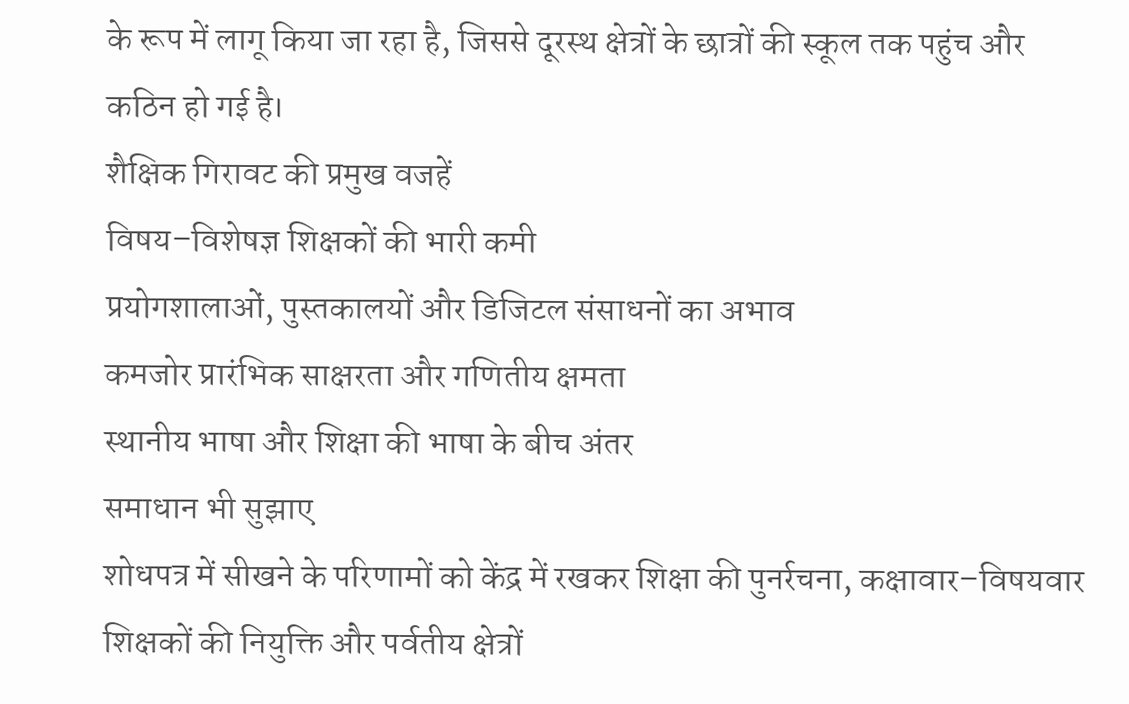के रूप में लागू किया जा रहा है, जिससे दूरस्थ क्षेत्रों के छात्रों की स्कूल तक पहुंच और कठिन हो गई है।
शैक्षिक गिरावट की प्रमुख वजहें
विषय–विशेषज्ञ शिक्षकों की भारी कमी
प्रयोगशालाओं, पुस्तकालयों और डिजिटल संसाधनों का अभाव
कमजोर प्रारंभिक साक्षरता और गणितीय क्षमता
स्थानीय भाषा और शिक्षा की भाषा के बीच अंतर
समाधान भी सुझाए
शोधपत्र में सीखने के परिणामों को केंद्र में रखकर शिक्षा की पुनर्रचना, कक्षावार–विषयवार शिक्षकों की नियुक्ति और पर्वतीय क्षेत्रों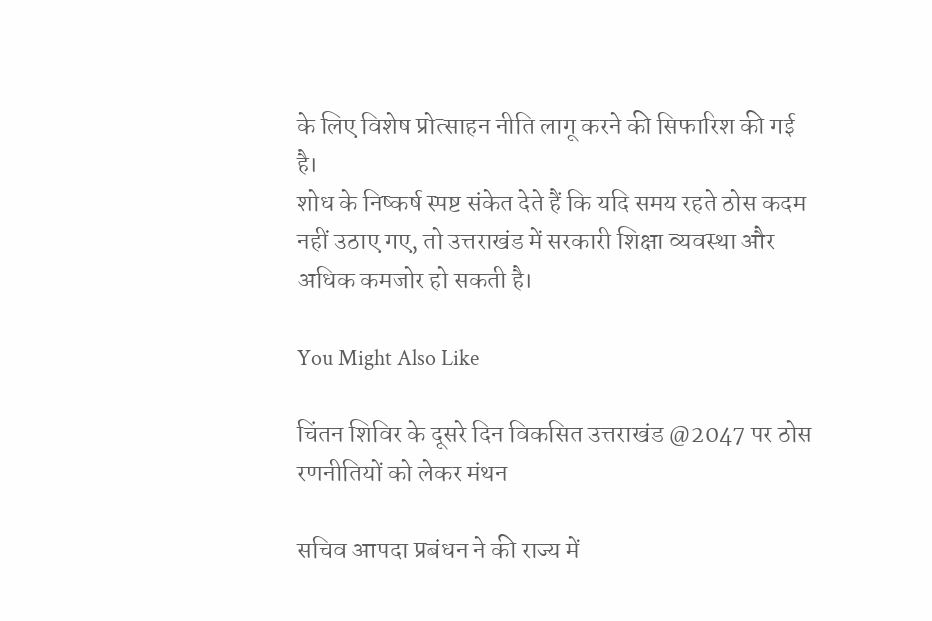के लिए विशेष प्रोत्साहन नीति लागू करने की सिफारिश की गई है।
शोध के निष्कर्ष स्पष्ट संकेत देते हैं कि यदि समय रहते ठोस कदम नहीं उठाए गए, तो उत्तराखंड में सरकारी शिक्षा व्यवस्था और अधिक कमजोर हो सकती है।

You Might Also Like

चिंतन शिविर के दूसरे दिन विकसित उत्तराखंड @2047 पर ठोस रणनीतियों को लेकर मंथन

सचिव आपदा प्रबंधन ने की राज्य में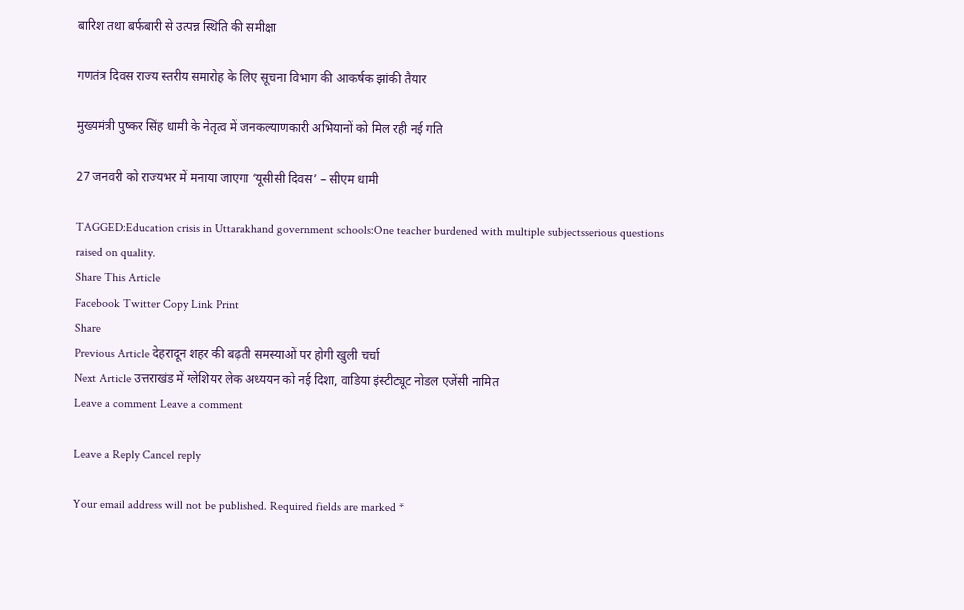बारिश तथा बर्फबारी से उत्पन्न स्थिति की समीक्षा

गणतंत्र दिवस राज्य स्तरीय समारोह के लिए सूचना विभाग की आकर्षक झांकी तैयार

मुख्यमंत्री पुष्कर सिंह धामी के नेतृत्व में जनकल्याणकारी अभियानों को मिल रही नई गति

27 जनवरी को राज्यभर में मनाया जाएगा ‘यूसीसी दिवस’ – सीएम धामी

TAGGED:Education crisis in Uttarakhand government schools:One teacher burdened with multiple subjectsserious questions raised on quality.
Share This Article
Facebook Twitter Copy Link Print
Share
Previous Article देहरादून शहर की बढ़ती समस्याओं पर होगी खुली चर्चा
Next Article उत्तराखंड में ग्लेशियर लेक अध्ययन को नई दिशा, वाडिया इंस्टीट्यूट नोडल एजेंसी नामित
Leave a comment Leave a comment

Leave a Reply Cancel reply

Your email address will not be published. Required fields are marked *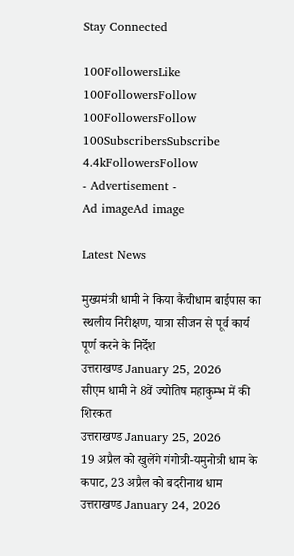Stay Connected

100FollowersLike
100FollowersFollow
100FollowersFollow
100SubscribersSubscribe
4.4kFollowersFollow
- Advertisement -
Ad imageAd image

Latest News

मुख्यमंत्री धामी ने किया कैंचीधाम बाईपास का स्थलीय निरीक्षण, यात्रा सीजन से पूर्व कार्य पूर्ण करने के निर्देश
उत्तराखण्ड January 25, 2026
सीएम धामी ने 8वें ज्योतिष महाकुम्भ में की शिरकत
उत्तराखण्ड January 25, 2026
19 अप्रैल को खुलेंगे गंगोत्री-यमुनोत्री धाम के कपाट, 23 अप्रैल को बदरीनाथ धाम
उत्तराखण्ड January 24, 2026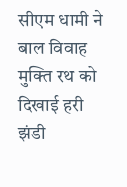सीएम धामी ने बाल विवाह मुक्ति रथ को दिखाई हरी झंडी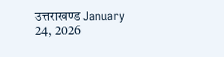उत्तराखण्ड January 24, 2026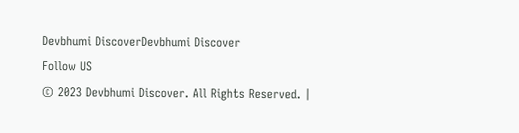Devbhumi DiscoverDevbhumi Discover
Follow US
© 2023 Devbhumi Discover. All Rights Reserved. |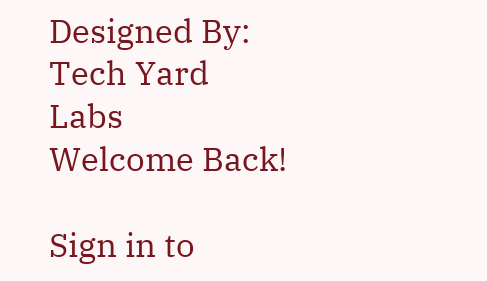Designed By: Tech Yard Labs
Welcome Back!

Sign in to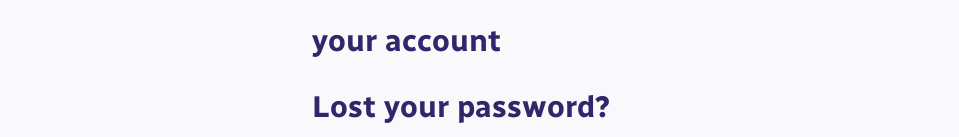your account

Lost your password?